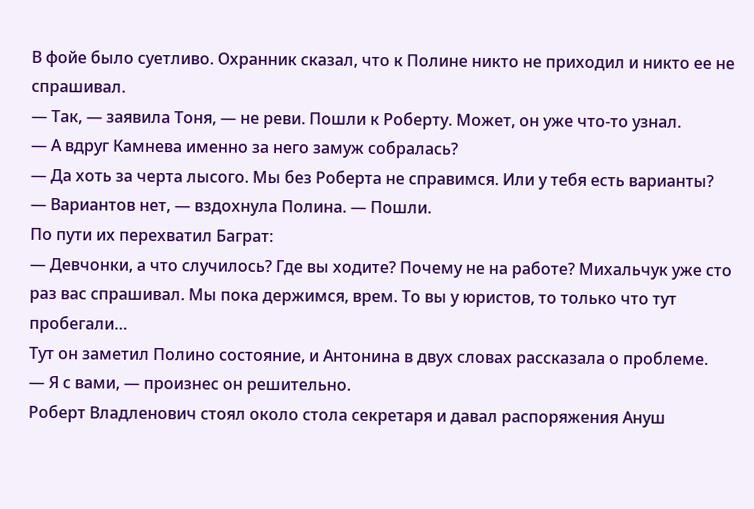В фойе было суетливо. Охранник сказал, что к Полине никто не приходил и никто ее не спрашивал.
— Так, — заявила Тоня, — не реви. Пошли к Роберту. Может, он уже что-то узнал.
— А вдруг Камнева именно за него замуж собралась?
— Да хоть за черта лысого. Мы без Роберта не справимся. Или у тебя есть варианты?
— Вариантов нет, — вздохнула Полина. — Пошли.
По пути их перехватил Баграт:
— Девчонки, а что случилось? Где вы ходите? Почему не на работе? Михальчук уже сто раз вас спрашивал. Мы пока держимся, врем. То вы у юристов, то только что тут пробегали…
Тут он заметил Полино состояние, и Антонина в двух словах рассказала о проблеме.
— Я с вами, — произнес он решительно.
Роберт Владленович стоял около стола секретаря и давал распоряжения Ануш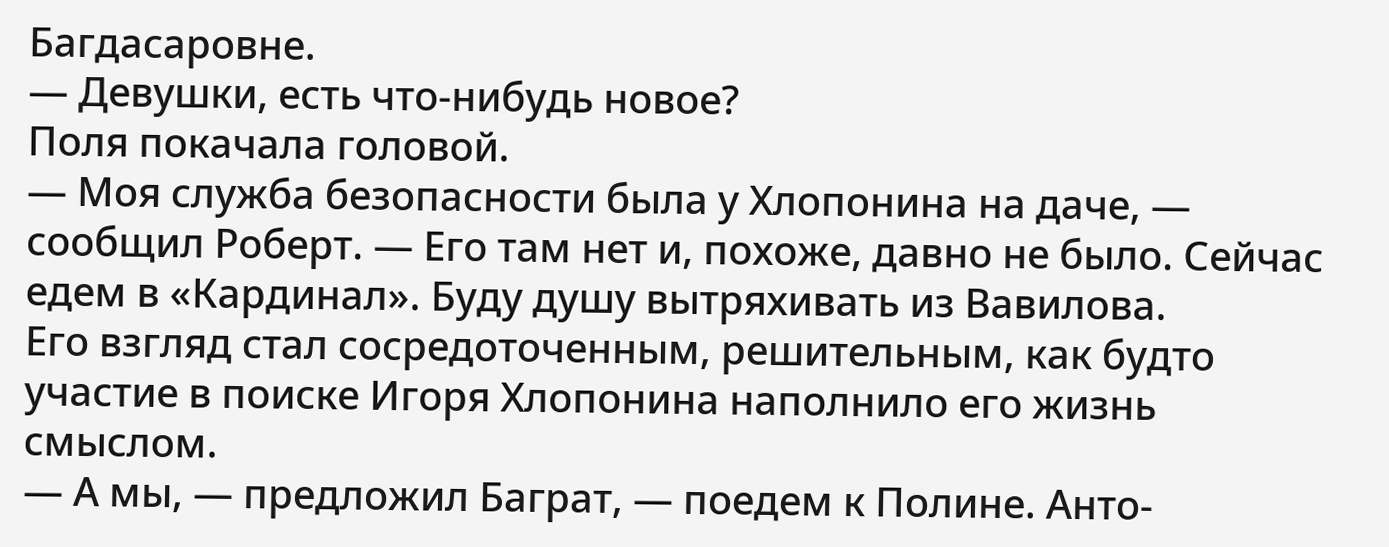Багдасаровне.
— Девушки, есть что-нибудь новое?
Поля покачала головой.
— Моя служба безопасности была у Хлопонина на даче, — сообщил Роберт. — Его там нет и, похоже, давно не было. Сейчас едем в «Кардинал». Буду душу вытряхивать из Вавилова.
Его взгляд стал сосредоточенным, решительным, как будто участие в поиске Игоря Хлопонина наполнило его жизнь смыслом.
— А мы, — предложил Баграт, — поедем к Полине. Анто-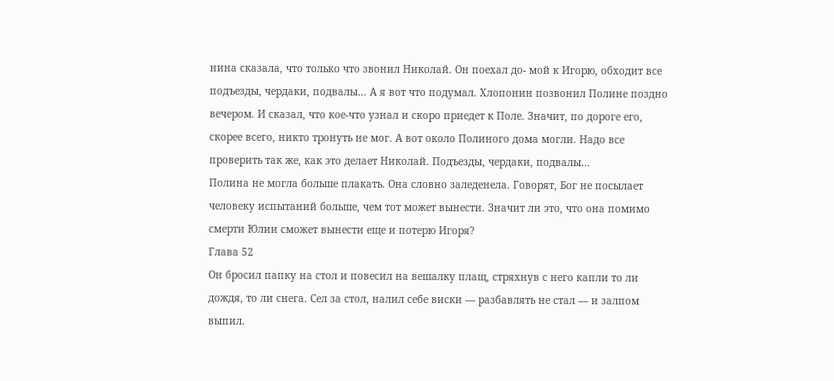нина сказала, что только что звонил Николай. Он поехал до- мой к Игорю, обходит все подъезды, чердаки, подвалы… А я вот что подумал. Хлопонин позвонил Полине поздно вечером. И сказал, что кое-что узнал и скоро приедет к Поле. Значит, по дороге его, скорее всего, никто тронуть не мог. А вот около Полиного дома могли. Надо все проверить так же, как это делает Николай. Подъезды, чердаки, подвалы…
Полина не могла больше плакать. Она словно заледенела. Говорят, Бог не посылает человеку испытаний больше, чем тот может вынести. Значит ли это, что она помимо смерти Юлии сможет вынести еще и потерю Игоря?
Глава 52
Он бросил папку на стол и повесил на вешалку плащ, стряхнув с него капли то ли дождя, то ли снега. Сел за стол, налил себе виски — разбавлять не стал — и залпом выпил.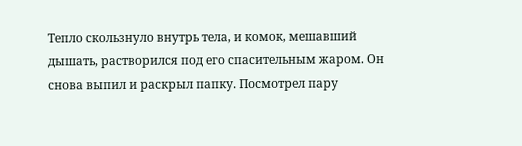Тепло скользнуло внутрь тела, и комок, мешавший дышать, растворился под его спасительным жаром. Он снова выпил и раскрыл папку. Посмотрел пару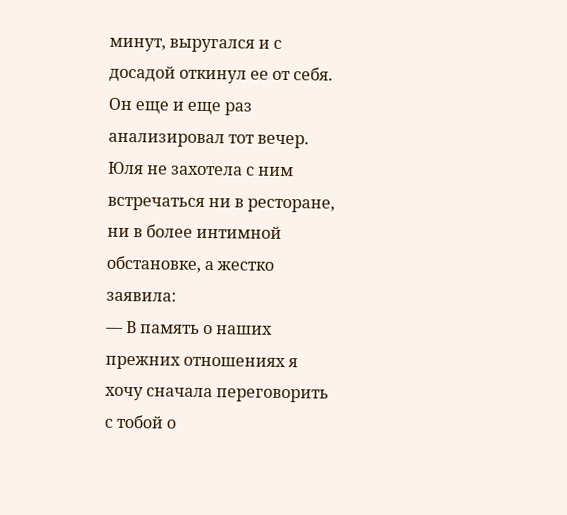минут, выругался и с досадой откинул ее от себя.
Он еще и еще раз анализировал тот вечер. Юля не захотела с ним встречаться ни в ресторане, ни в более интимной обстановке, а жестко заявила:
— В память о наших прежних отношениях я хочу сначала переговорить с тобой о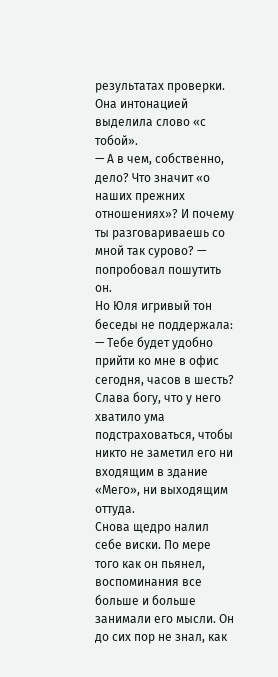результатах проверки.
Она интонацией выделила слово «с тобой».
— А в чем, собственно, дело? Что значит «о наших прежних отношениях»? И почему ты разговариваешь со мной так сурово? — попробовал пошутить он.
Но Юля игривый тон беседы не поддержала:
— Тебе будет удобно прийти ко мне в офис сегодня, часов в шесть?
Слава богу, что у него хватило ума подстраховаться, чтобы никто не заметил его ни входящим в здание «Мего», ни выходящим оттуда.
Снова щедро налил себе виски. По мере того как он пьянел, воспоминания все больше и больше занимали его мысли. Он до сих пор не знал, как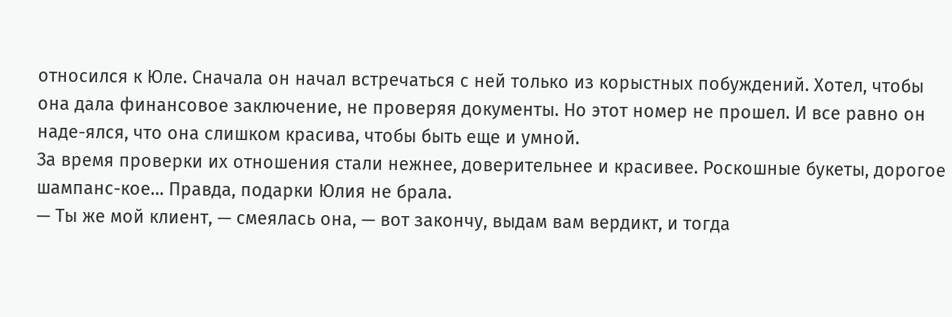относился к Юле. Сначала он начал встречаться с ней только из корыстных побуждений. Хотел, чтобы она дала финансовое заключение, не проверяя документы. Но этот номер не прошел. И все равно он наде-ялся, что она слишком красива, чтобы быть еще и умной.
За время проверки их отношения стали нежнее, доверительнее и красивее. Роскошные букеты, дорогое шампанс-кое… Правда, подарки Юлия не брала.
— Ты же мой клиент, — смеялась она, — вот закончу, выдам вам вердикт, и тогда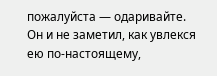пожалуйста — одаривайте.
Он и не заметил, как увлекся ею по-настоящему,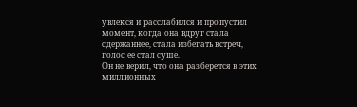увлекся и расслабился и пропустил момент, когда она вдруг стала сдержаннее, стала избегать встреч, голос ее стал суше.
Он не верил, что она разберется в этих миллионных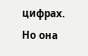цифрах. Но она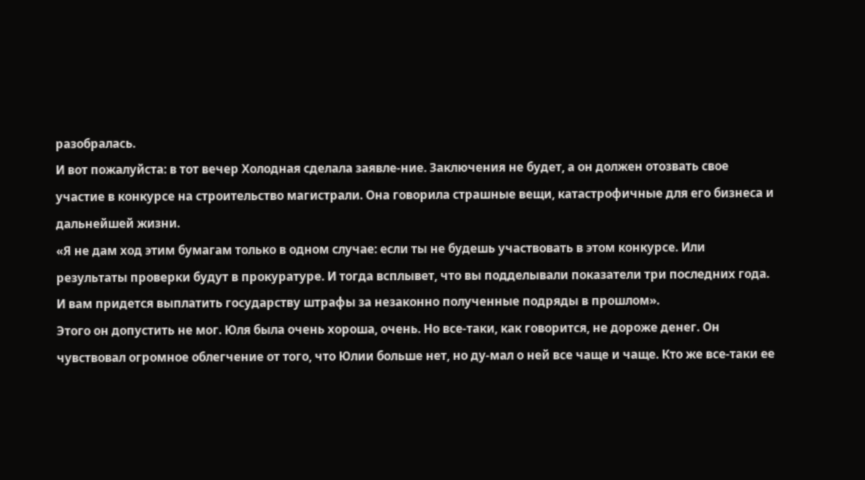разобралась.
И вот пожалуйста: в тот вечер Холодная сделала заявле-ние. Заключения не будет, а он должен отозвать свое участие в конкурсе на строительство магистрали. Она говорила страшные вещи, катастрофичные для его бизнеса и дальнейшей жизни.
«Я не дам ход этим бумагам только в одном случае: если ты не будешь участвовать в этом конкурсе. Или результаты проверки будут в прокуратуре. И тогда всплывет, что вы подделывали показатели три последних года. И вам придется выплатить государству штрафы за незаконно полученные подряды в прошлом».
Этого он допустить не мог. Юля была очень хороша, очень. Но все-таки, как говорится, не дороже денег. Он чувствовал огромное облегчение от того, что Юлии больше нет, но ду-мал о ней все чаще и чаще. Кто же все-таки ее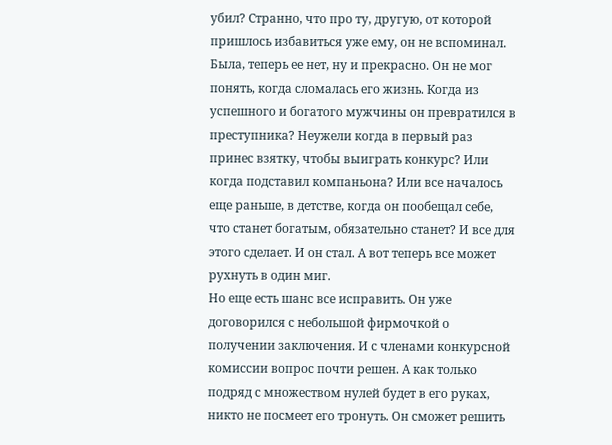убил? Странно, что про ту, другую, от которой пришлось избавиться уже ему, он не вспоминал. Была, теперь ее нет, ну и прекрасно. Он не мог понять, когда сломалась его жизнь. Когда из успешного и богатого мужчины он превратился в преступника? Неужели когда в первый раз принес взятку, чтобы выиграть конкурс? Или когда подставил компаньона? Или все началось еще раньше, в детстве, когда он пообещал себе, что станет богатым, обязательно станет? И все для этого сделает. И он стал. А вот теперь все может рухнуть в один миг.
Но еще есть шанс все исправить. Он уже договорился с небольшой фирмочкой о получении заключения. И с членами конкурсной комиссии вопрос почти решен. А как только подряд с множеством нулей будет в его руках, никто не посмеет его тронуть. Он сможет решить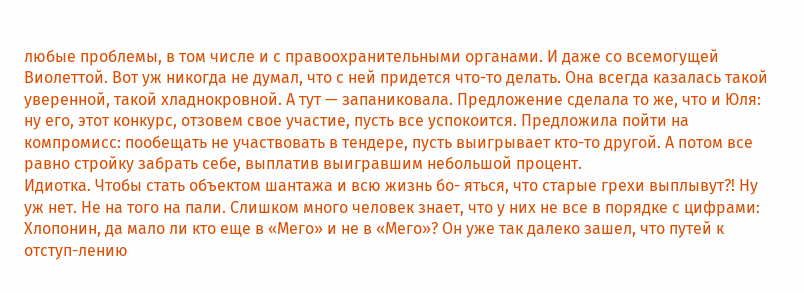любые проблемы, в том числе и с правоохранительными органами. И даже со всемогущей Виолеттой. Вот уж никогда не думал, что с ней придется что-то делать. Она всегда казалась такой уверенной, такой хладнокровной. А тут — запаниковала. Предложение сделала то же, что и Юля: ну его, этот конкурс, отзовем свое участие, пусть все успокоится. Предложила пойти на компромисс: пообещать не участвовать в тендере, пусть выигрывает кто-то другой. А потом все равно стройку забрать себе, выплатив выигравшим небольшой процент.
Идиотка. Чтобы стать объектом шантажа и всю жизнь бо- яться, что старые грехи выплывут?! Ну уж нет. Не на того на пали. Слишком много человек знает, что у них не все в порядке с цифрами: Хлопонин, да мало ли кто еще в «Мего» и не в «Мего»? Он уже так далеко зашел, что путей к отступ-лению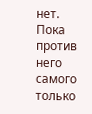нет. Пока против него самого только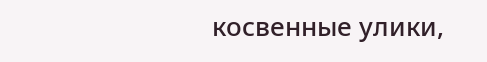косвенные улики,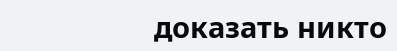доказать никто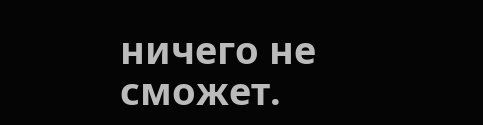ничего не сможет.